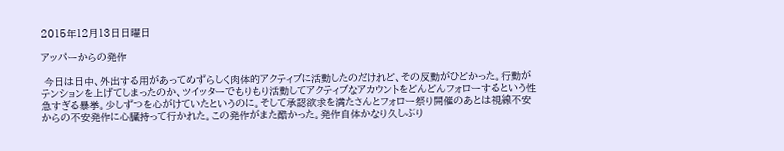2015年12月13日日曜日

アッパーからの発作

 今日は日中、外出する用があってめずらしく肉体的アクティブに活動したのだけれど、その反動がひどかった。行動がテンションを上げてしまったのか、ツイッターでもりもり活動してアクティブなアカウントをどんどんフォローするという性急すぎる暴挙。少しずつを心がけていたというのに。そして承認欲求を満たさんとフォロー祭り開催のあとは視線不安からの不安発作に心臓持って行かれた。この発作がまた酷かった。発作自体かなり久しぶり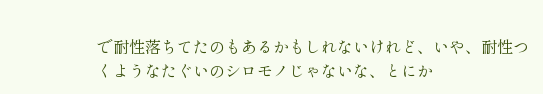で耐性落ちてたのもあるかもしれないけれど、いや、耐性つくようなたぐいのシロモノじゃないな、とにか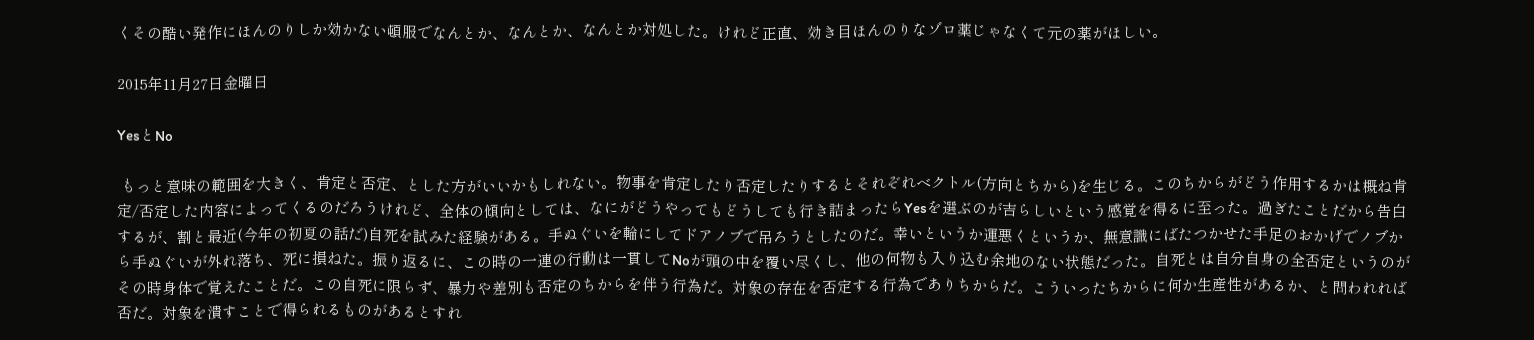くその酷い発作にほんのりしか効かない頓服でなんとか、なんとか、なんとか対処した。けれど正直、効き目ほんのりなゾロ薬じゃなくて元の薬がほしい。

2015年11月27日金曜日

YesとNo

 もっと意味の範囲を大きく、肯定と否定、とした方がいいかもしれない。物事を肯定したり否定したりするとそれぞれベクトル(方向とちから)を生じる。このちからがどう作用するかは概ね肯定/否定した内容によってくるのだろうけれど、全体の傾向としては、なにがどうやってもどうしても行き詰まったらYesを選ぶのが吉らしいという感覚を得るに至った。過ぎたことだから告白するが、割と最近(今年の初夏の話だ)自死を試みた経験がある。手ぬぐいを輪にしてドアノブで吊ろうとしたのだ。幸いというか運悪くというか、無意識にばたつかせた手足のおかげでノブから手ぬぐいが外れ落ち、死に損ねた。振り返るに、この時の一連の行動は一貫してNoが頭の中を覆い尽くし、他の何物も入り込む余地のない状態だった。自死とは自分自身の全否定というのがその時身体で覚えたことだ。この自死に限らず、暴力や差別も否定のちからを伴う行為だ。対象の存在を否定する行為でありちからだ。こういったちからに何か生産性があるか、と問われれば否だ。対象を潰すことで得られるものがあるとすれ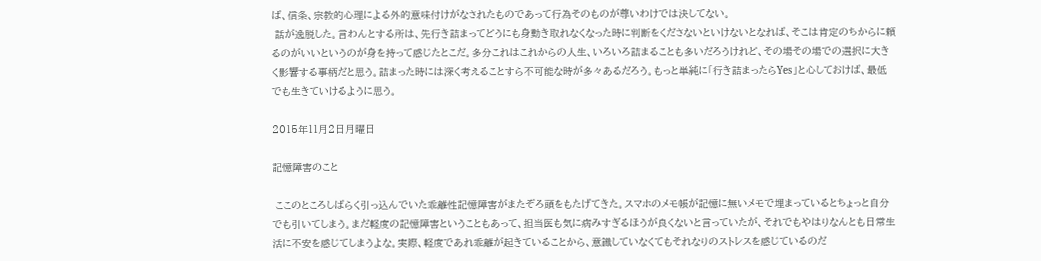ば、信条、宗教的心理による外的意味付けがなされたものであって行為そのものが尊いわけでは決してない。
 話が逸脱した。言わんとする所は、先行き詰まってどうにも身動き取れなくなった時に判断をくださないといけないとなれば、そこは肯定のちからに頼るのがいいというのが身を持って感じたとこだ。多分これはこれからの人生、いろいろ詰まることも多いだろうけれど、その場その場での選択に大きく影響する事柄だと思う。詰まった時には深く考えることすら不可能な時が多々あるだろう。もっと単純に「行き詰まったらYes」と心しておけば、最低でも生きていけるように思う。

2015年11月2日月曜日

記憶障害のこと

 ここのところしばらく引っ込んでいた乖離性記憶障害がまたぞろ頭をもたげてきた。スマホのメモ帳が記憶に無いメモで埋まっているとちょっと自分でも引いてしまう。まだ軽度の記憶障害ということもあって、担当医も気に病みすぎるほうが良くないと言っていたが、それでもやはりなんとも日常生活に不安を感じてしまうよな。実際、軽度であれ乖離が起きていることから、意識していなくてもそれなりのストレスを感じているのだ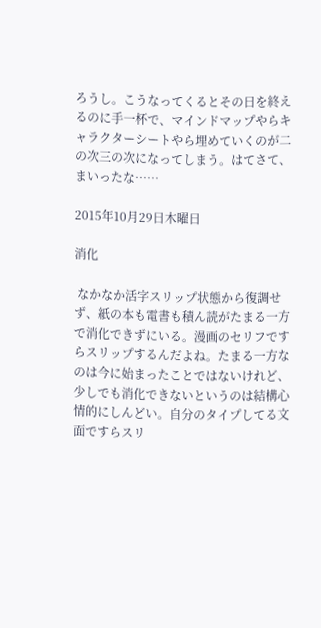ろうし。こうなってくるとその日を終えるのに手一杯で、マインドマップやらキャラクターシートやら埋めていくのが二の次三の次になってしまう。はてさて、まいったな……

2015年10月29日木曜日

消化

 なかなか活字スリップ状態から復調せず、紙の本も電書も積ん読がたまる一方で消化できずにいる。漫画のセリフですらスリップするんだよね。たまる一方なのは今に始まったことではないけれど、少しでも消化できないというのは結構心情的にしんどい。自分のタイプしてる文面ですらスリ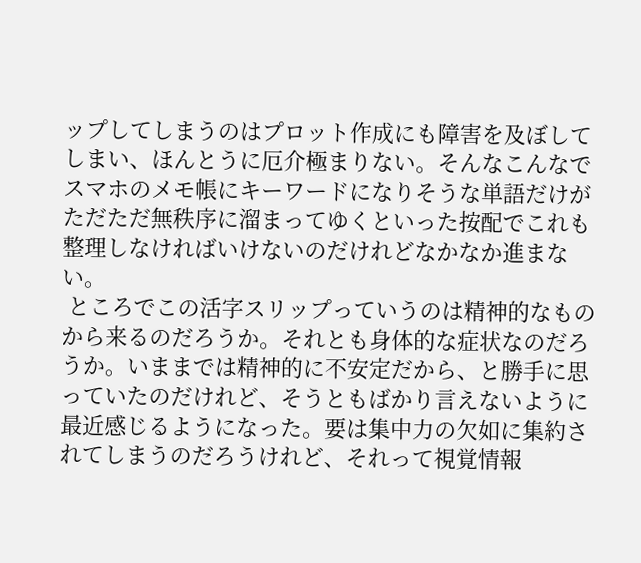ップしてしまうのはプロット作成にも障害を及ぼしてしまい、ほんとうに厄介極まりない。そんなこんなでスマホのメモ帳にキーワードになりそうな単語だけがただただ無秩序に溜まってゆくといった按配でこれも整理しなければいけないのだけれどなかなか進まない。
 ところでこの活字スリップっていうのは精神的なものから来るのだろうか。それとも身体的な症状なのだろうか。いままでは精神的に不安定だから、と勝手に思っていたのだけれど、そうともばかり言えないように最近感じるようになった。要は集中力の欠如に集約されてしまうのだろうけれど、それって視覚情報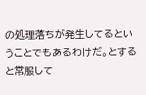の処理落ちが発生してるということでもあるわけだ。とすると常服して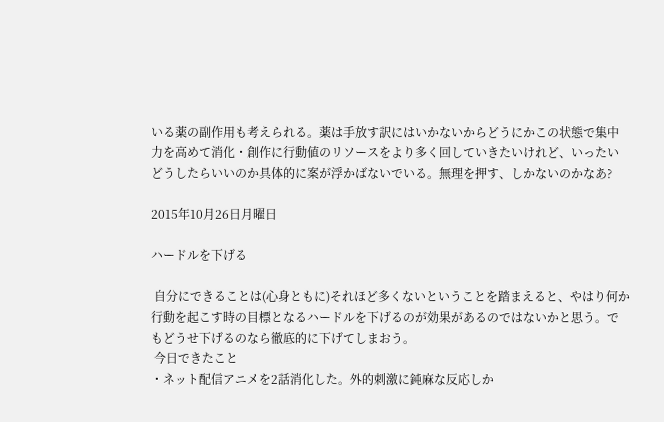いる薬の副作用も考えられる。薬は手放す訳にはいかないからどうにかこの状態で集中力を高めて消化・創作に行動値のリソースをより多く回していきたいけれど、いったいどうしたらいいのか具体的に案が浮かばないでいる。無理を押す、しかないのかなあ?

2015年10月26日月曜日

ハードルを下げる

 自分にできることは(心身ともに)それほど多くないということを踏まえると、やはり何か行動を起こす時の目標となるハードルを下げるのが効果があるのではないかと思う。でもどうせ下げるのなら徹底的に下げてしまおう。
 今日できたこと
・ネット配信アニメを2話消化した。外的刺激に鈍麻な反応しか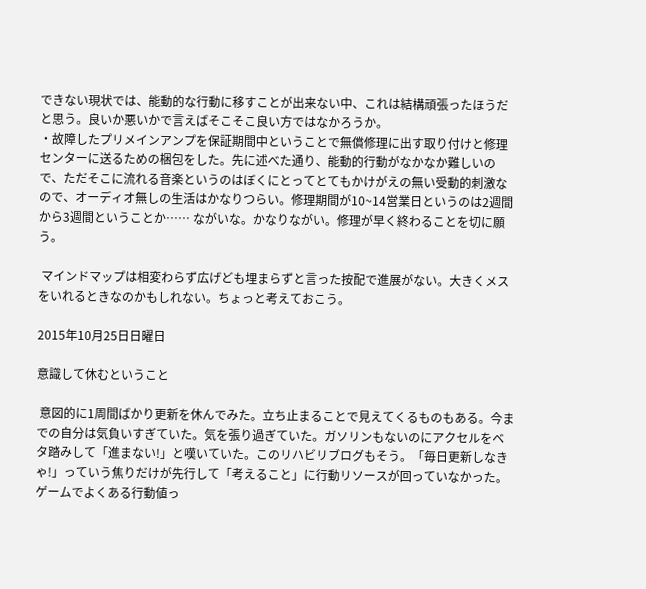できない現状では、能動的な行動に移すことが出来ない中、これは結構頑張ったほうだと思う。良いか悪いかで言えばそこそこ良い方ではなかろうか。
・故障したプリメインアンプを保証期間中ということで無償修理に出す取り付けと修理センターに送るための梱包をした。先に述べた通り、能動的行動がなかなか難しいので、ただそこに流れる音楽というのはぼくにとってとてもかけがえの無い受動的刺激なので、オーディオ無しの生活はかなりつらい。修理期間が10~14営業日というのは2週間から3週間ということか…… ながいな。かなりながい。修理が早く終わることを切に願う。

 マインドマップは相変わらず広げども埋まらずと言った按配で進展がない。大きくメスをいれるときなのかもしれない。ちょっと考えておこう。

2015年10月25日日曜日

意識して休むということ

 意図的に1周間ばかり更新を休んでみた。立ち止まることで見えてくるものもある。今までの自分は気負いすぎていた。気を張り過ぎていた。ガソリンもないのにアクセルをベタ踏みして「進まない!」と嘆いていた。このリハビリブログもそう。「毎日更新しなきゃ!」っていう焦りだけが先行して「考えること」に行動リソースが回っていなかった。ゲームでよくある行動値っ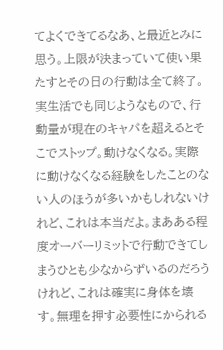てよくできてるなあ、と最近とみに思う。上限が決まっていて使い果たすとその日の行動は全て終了。実生活でも同じようなもので、行動量が現在のキャパを超えるとそこでストップ。動けなくなる。実際に動けなくなる経験をしたことのない人のほうが多いかもしれないけれど、これは本当だよ。まあある程度オーバーリミットで行動できてしまうひとも少なからずいるのだろうけれど、これは確実に身体を壊す。無理を押す必要性にかられる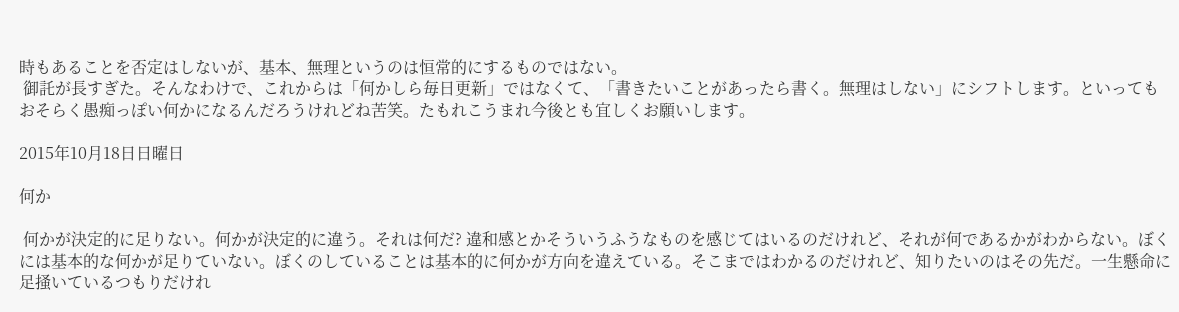時もあることを否定はしないが、基本、無理というのは恒常的にするものではない。
 御託が長すぎた。そんなわけで、これからは「何かしら毎日更新」ではなくて、「書きたいことがあったら書く。無理はしない」にシフトします。といってもおそらく愚痴っぽい何かになるんだろうけれどね苦笑。たもれこうまれ今後とも宜しくお願いします。

2015年10月18日日曜日

何か

 何かが決定的に足りない。何かが決定的に違う。それは何だ? 違和感とかそういうふうなものを感じてはいるのだけれど、それが何であるかがわからない。ぼくには基本的な何かが足りていない。ぼくのしていることは基本的に何かが方向を違えている。そこまではわかるのだけれど、知りたいのはその先だ。一生懸命に足掻いているつもりだけれ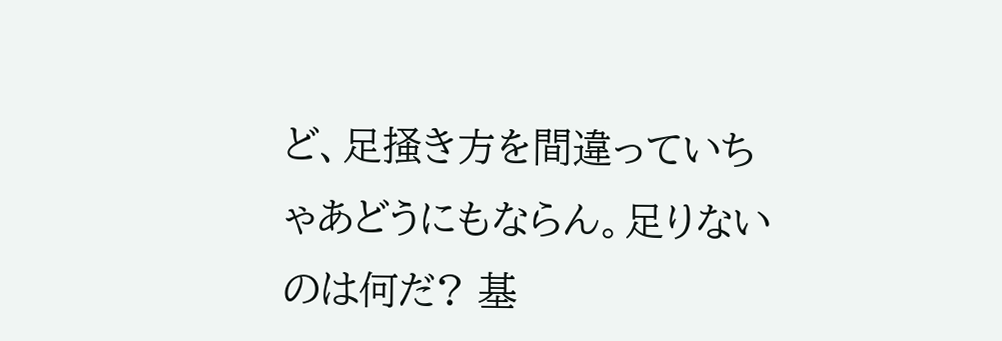ど、足掻き方を間違っていちゃあどうにもならん。足りないのは何だ? 基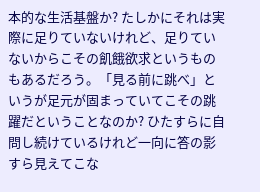本的な生活基盤か? たしかにそれは実際に足りていないけれど、足りていないからこその飢餓欲求というものもあるだろう。「見る前に跳べ」というが足元が固まっていてこその跳躍だということなのか? ひたすらに自問し続けているけれど一向に答の影すら見えてこな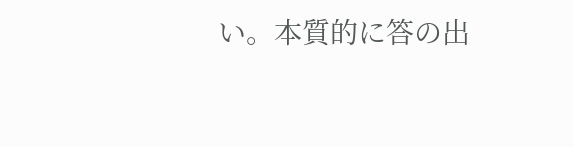い。本質的に答の出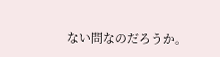ない問なのだろうか。